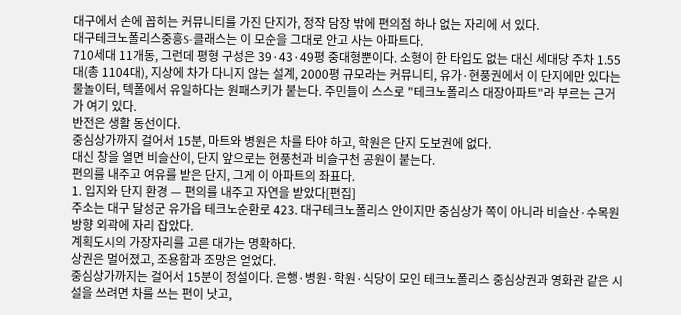대구에서 손에 꼽히는 커뮤니티를 가진 단지가, 정작 담장 밖에 편의점 하나 없는 자리에 서 있다.
대구테크노폴리스중흥S-클래스는 이 모순을 그대로 안고 사는 아파트다.
710세대 11개동, 그런데 평형 구성은 39·43·49평 중대형뿐이다. 소형이 한 타입도 없는 대신 세대당 주차 1.55대(총 1104대), 지상에 차가 다니지 않는 설계, 2000평 규모라는 커뮤니티, 유가·현풍권에서 이 단지에만 있다는 물놀이터, 텍폴에서 유일하다는 원패스키가 붙는다. 주민들이 스스로 "테크노폴리스 대장아파트"라 부르는 근거가 여기 있다.
반전은 생활 동선이다.
중심상가까지 걸어서 15분, 마트와 병원은 차를 타야 하고, 학원은 단지 도보권에 없다.
대신 창을 열면 비슬산이, 단지 앞으로는 현풍천과 비슬구천 공원이 붙는다.
편의를 내주고 여유를 받은 단지, 그게 이 아파트의 좌표다.
1. 입지와 단지 환경 — 편의를 내주고 자연을 받았다[편집]
주소는 대구 달성군 유가읍 테크노순환로 423. 대구테크노폴리스 안이지만 중심상가 쪽이 아니라 비슬산·수목원 방향 외곽에 자리 잡았다.
계획도시의 가장자리를 고른 대가는 명확하다.
상권은 멀어졌고, 조용함과 조망은 얻었다.
중심상가까지는 걸어서 15분이 정설이다. 은행·병원·학원·식당이 모인 테크노폴리스 중심상권과 영화관 같은 시설을 쓰려면 차를 쓰는 편이 낫고,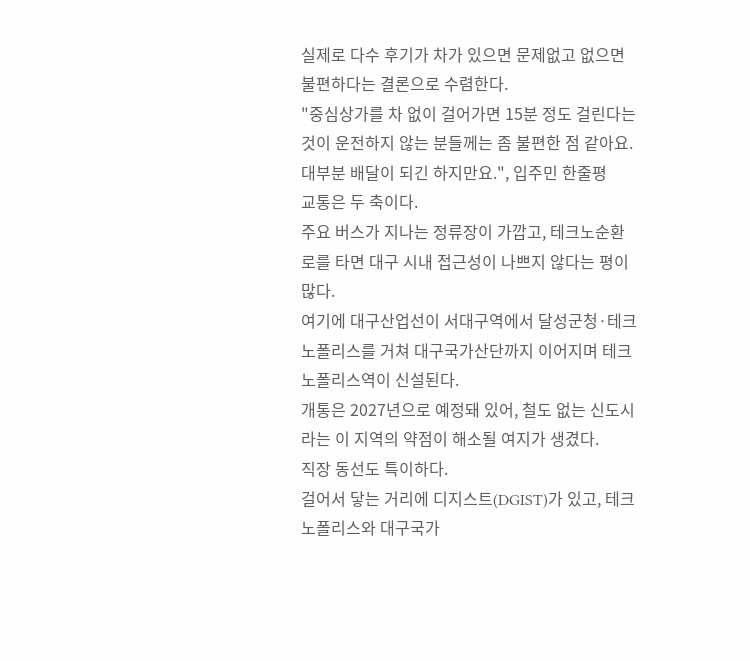실제로 다수 후기가 차가 있으면 문제없고 없으면 불편하다는 결론으로 수렴한다.
"중심상가를 차 없이 걸어가면 15분 정도 걸린다는 것이 운전하지 않는 분들께는 좀 불편한 점 같아요. 대부분 배달이 되긴 하지만요.", 입주민 한줄평
교통은 두 축이다.
주요 버스가 지나는 정류장이 가깝고, 테크노순환로를 타면 대구 시내 접근성이 나쁘지 않다는 평이 많다.
여기에 대구산업선이 서대구역에서 달성군청·테크노폴리스를 거쳐 대구국가산단까지 이어지며 테크노폴리스역이 신설된다.
개통은 2027년으로 예정돼 있어, 철도 없는 신도시라는 이 지역의 약점이 해소될 여지가 생겼다.
직장 동선도 특이하다.
걸어서 닿는 거리에 디지스트(DGIST)가 있고, 테크노폴리스와 대구국가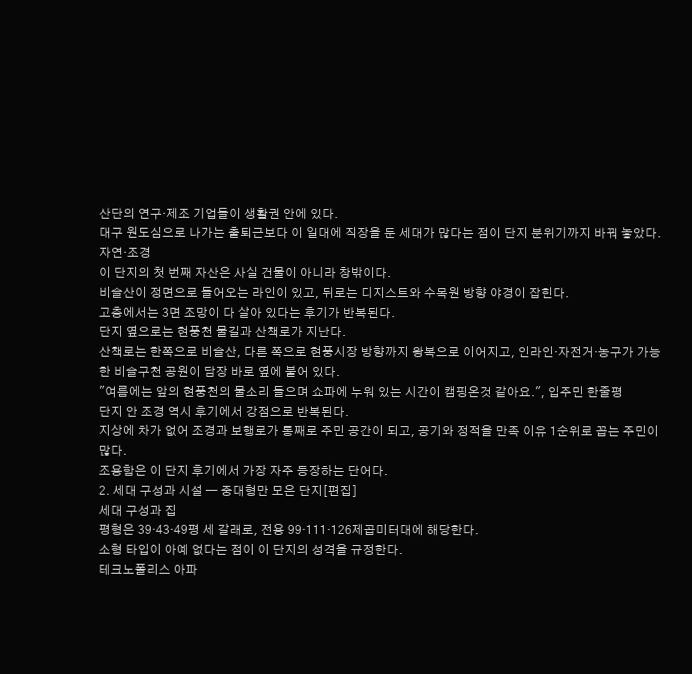산단의 연구·제조 기업들이 생활권 안에 있다.
대구 원도심으로 나가는 출퇴근보다 이 일대에 직장을 둔 세대가 많다는 점이 단지 분위기까지 바꿔 놓았다.
자연·조경
이 단지의 첫 번째 자산은 사실 건물이 아니라 창밖이다.
비슬산이 정면으로 들어오는 라인이 있고, 뒤로는 디지스트와 수목원 방향 야경이 잡힌다.
고층에서는 3면 조망이 다 살아 있다는 후기가 반복된다.
단지 옆으로는 현풍천 물길과 산책로가 지난다.
산책로는 한쪽으로 비슬산, 다른 쪽으로 현풍시장 방향까지 왕복으로 이어지고, 인라인·자전거·농구가 가능한 비슬구천 공원이 담장 바로 옆에 붙어 있다.
"여름에는 앞의 현풍천의 물소리 들으며 쇼파에 누워 있는 시간이 캠핑온것 같아요.", 입주민 한줄평
단지 안 조경 역시 후기에서 강점으로 반복된다.
지상에 차가 없어 조경과 보행로가 통째로 주민 공간이 되고, 공기와 정적을 만족 이유 1순위로 꼽는 주민이 많다.
조용함은 이 단지 후기에서 가장 자주 등장하는 단어다.
2. 세대 구성과 시설 — 중대형만 모은 단지[편집]
세대 구성과 집
평형은 39·43·49평 세 갈래로, 전용 99·111·126제곱미터대에 해당한다.
소형 타입이 아예 없다는 점이 이 단지의 성격을 규정한다.
테크노폴리스 아파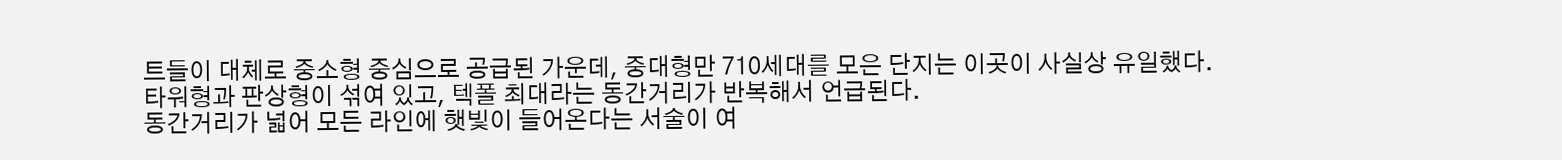트들이 대체로 중소형 중심으로 공급된 가운데, 중대형만 710세대를 모은 단지는 이곳이 사실상 유일했다.
타워형과 판상형이 섞여 있고, 텍폴 최대라는 동간거리가 반복해서 언급된다.
동간거리가 넓어 모든 라인에 햇빛이 들어온다는 서술이 여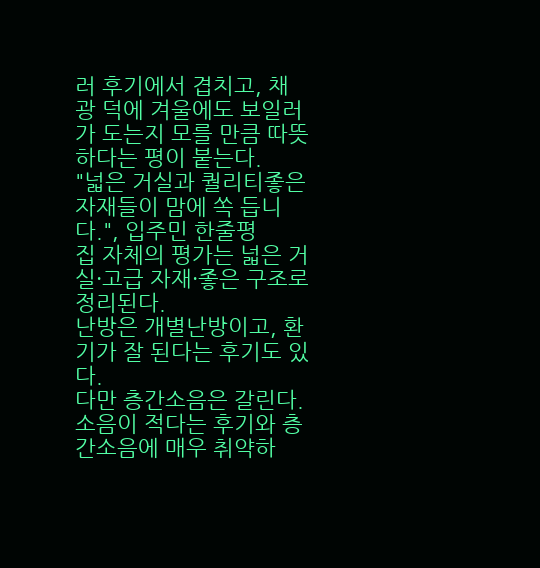러 후기에서 겹치고, 채광 덕에 겨울에도 보일러가 도는지 모를 만큼 따뜻하다는 평이 붙는다.
"넓은 거실과 퀄리티좋은 자재들이 맘에 쏙 듭니다.", 입주민 한줄평
집 자체의 평가는 넓은 거실·고급 자재·좋은 구조로 정리된다.
난방은 개별난방이고, 환기가 잘 된다는 후기도 있다.
다만 층간소음은 갈린다.
소음이 적다는 후기와 층간소음에 매우 취약하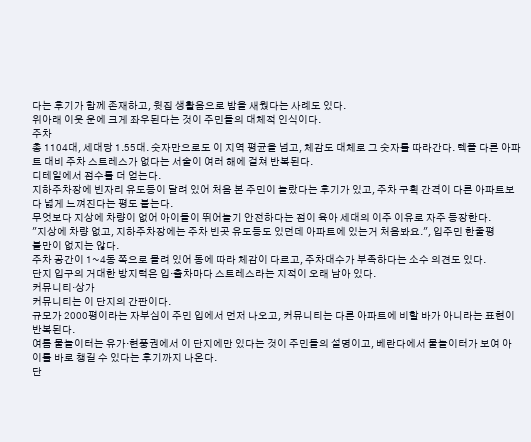다는 후기가 함께 존재하고, 윗집 생활음으로 밤을 새웠다는 사례도 있다.
위아래 이웃 운에 크게 좌우된다는 것이 주민들의 대체적 인식이다.
주차
총 1104대, 세대당 1.55대. 숫자만으로도 이 지역 평균을 넘고, 체감도 대체로 그 숫자를 따라간다. 텍폴 다른 아파트 대비 주차 스트레스가 없다는 서술이 여러 해에 걸쳐 반복된다.
디테일에서 점수를 더 얻는다.
지하주차장에 빈자리 유도등이 달려 있어 처음 본 주민이 놀랐다는 후기가 있고, 주차 구획 간격이 다른 아파트보다 넓게 느껴진다는 평도 붙는다.
무엇보다 지상에 차량이 없어 아이들이 뛰어놀기 안전하다는 점이 육아 세대의 이주 이유로 자주 등장한다.
"지상에 차량 없고, 지하주차장에는 주차 빈곳 유도등도 있던데 아파트에 있는거 처음봐요.", 입주민 한줄평
불만이 없지는 않다.
주차 공간이 1~4동 쪽으로 몰려 있어 동에 따라 체감이 다르고, 주차대수가 부족하다는 소수 의견도 있다.
단지 입구의 거대한 방지턱은 입·출차마다 스트레스라는 지적이 오래 남아 있다.
커뮤니티·상가
커뮤니티는 이 단지의 간판이다.
규모가 2000평이라는 자부심이 주민 입에서 먼저 나오고, 커뮤니티는 다른 아파트에 비할 바가 아니라는 표현이 반복된다.
여름 물놀이터는 유가·현풍권에서 이 단지에만 있다는 것이 주민들의 설명이고, 베란다에서 물놀이터가 보여 아이를 바로 챙길 수 있다는 후기까지 나온다.
단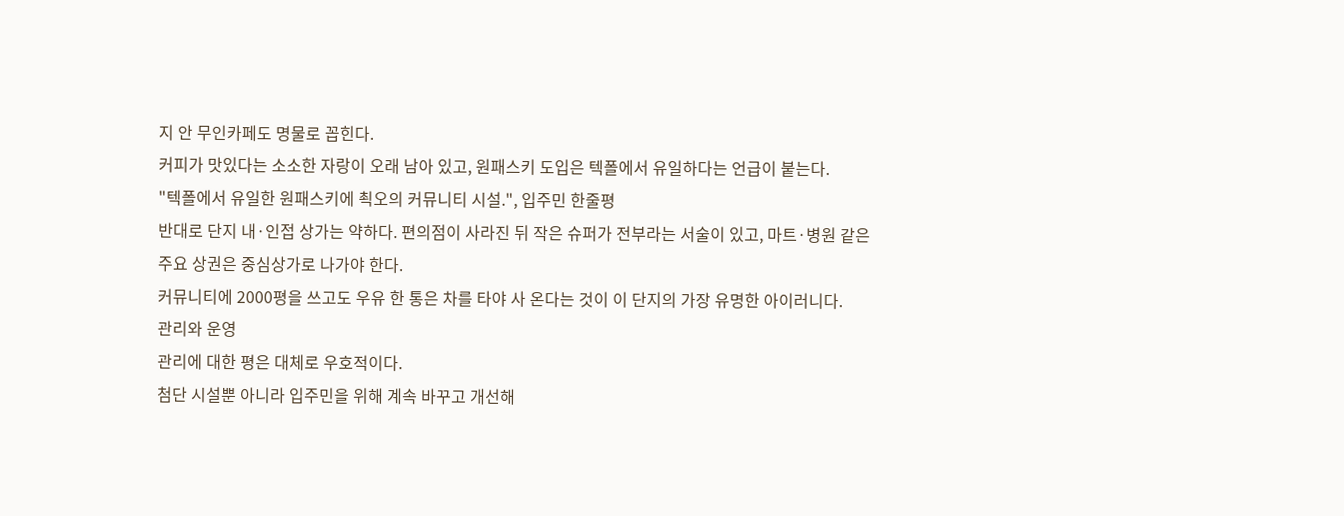지 안 무인카페도 명물로 꼽힌다.
커피가 맛있다는 소소한 자랑이 오래 남아 있고, 원패스키 도입은 텍폴에서 유일하다는 언급이 붙는다.
"텍폴에서 유일한 원패스키에 쵝오의 커뮤니티 시설.", 입주민 한줄평
반대로 단지 내·인접 상가는 약하다. 편의점이 사라진 뒤 작은 슈퍼가 전부라는 서술이 있고, 마트·병원 같은 주요 상권은 중심상가로 나가야 한다.
커뮤니티에 2000평을 쓰고도 우유 한 통은 차를 타야 사 온다는 것이 이 단지의 가장 유명한 아이러니다.
관리와 운영
관리에 대한 평은 대체로 우호적이다.
첨단 시설뿐 아니라 입주민을 위해 계속 바꾸고 개선해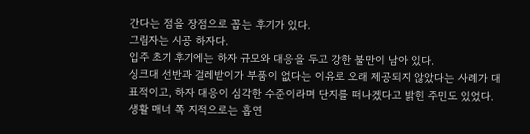간다는 점을 장점으로 꼽는 후기가 있다.
그림자는 시공 하자다.
입주 초기 후기에는 하자 규모와 대응을 두고 강한 불만이 남아 있다.
싱크대 선반과 걸레받이가 부품이 없다는 이유로 오래 제공되지 않았다는 사례가 대표적이고, 하자 대응이 심각한 수준이라며 단지를 떠나겠다고 밝힌 주민도 있었다.
생활 매너 쪽 지적으로는 흡연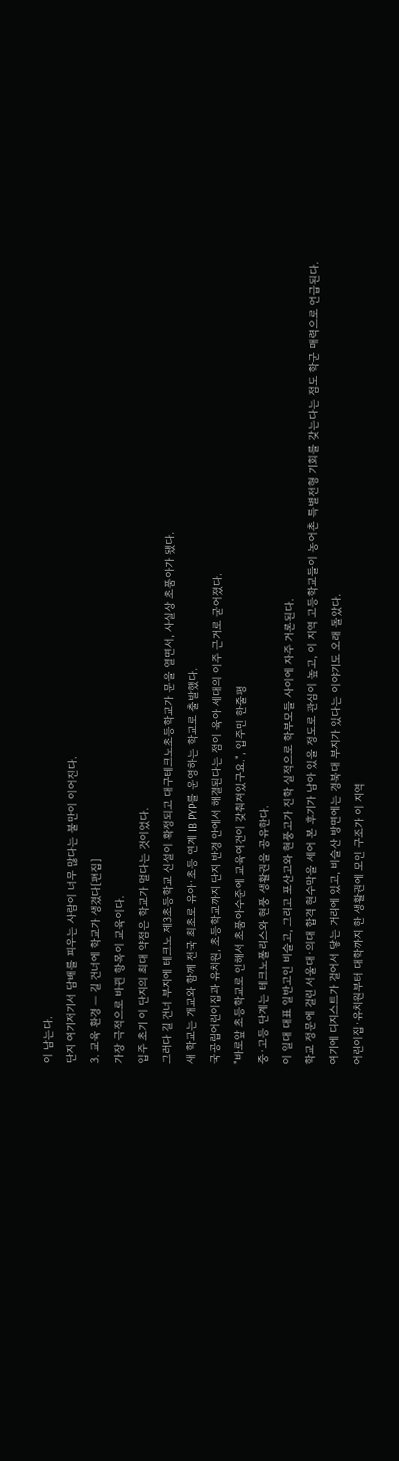이 남는다.
단지 여기저기서 담배를 피우는 사람이 너무 많다는 불만이 이어진다.
3. 교육 환경 — 길 건너에 학교가 생겼다[편집]
가장 극적으로 바뀐 항목이 교육이다.
입주 초기 이 단지의 최대 약점은 학교가 멀다는 것이었다.
그러다 길 건너 부지에 테크노 제3초등학교 신설이 확정되고 대구테크노초등학교가 문을 열면서, 사실상 초품아가 됐다.
새 학교는 개교와 함께 전국 최초로 유아·초등 연계 IB PYP를 운영하는 학교로 출발했다.
국공립어린이집과 유치원, 초등학교까지 단지 반경 안에서 해결된다는 점이 육아 세대의 이주 근거로 굳어졌다.
"바로앞 초등학교로 인해서 초품아수준에 교육여건이 갖춰져있구요.", 입주민 한줄평
중·고등 단계는 테크노폴리스와 현풍 생활권을 공유한다.
이 일대 대표 일반고인 비슬고, 그리고 포산고와 현풍고가 진학 실적으로 학부모들 사이에 자주 거론된다.
학교 정문에 걸린 서울대·의대 합격 현수막을 세어 본 후기가 남아 있을 정도로 관심이 높고, 이 지역 고등학교들이 농어촌 특별전형 기회를 갖는다는 점도 학군 매력으로 언급된다.
여기에 디지스트가 걸어서 닿는 거리에 있고, 비슬산 방면에는 경북대 부지가 있다는 이야기도 오래 돌았다.
어린이집·유치원부터 대학까지 한 생활권에 모인 구조가 이 지역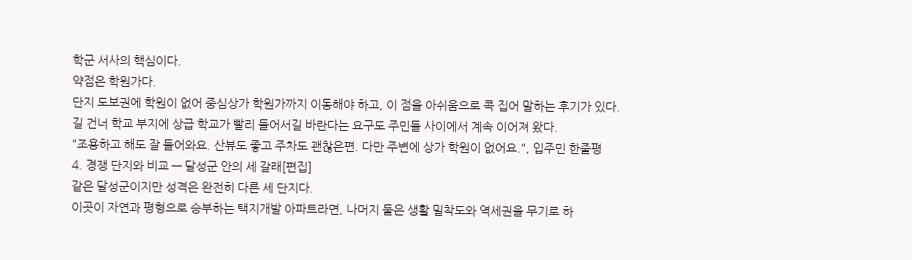학군 서사의 핵심이다.
약점은 학원가다.
단지 도보권에 학원이 없어 중심상가 학원가까지 이동해야 하고, 이 점을 아쉬움으로 콕 집어 말하는 후기가 있다.
길 건너 학교 부지에 상급 학교가 빨리 들어서길 바란다는 요구도 주민들 사이에서 계속 이어져 왔다.
"조용하고 해도 잘 들어와요. 산뷰도 좋고 주차도 괜찮은편. 다만 주변에 상가 학원이 없어요.", 입주민 한줄평
4. 경쟁 단지와 비교 — 달성군 안의 세 갈래[편집]
같은 달성군이지만 성격은 완전히 다른 세 단지다.
이곳이 자연과 평형으로 승부하는 택지개발 아파트라면, 나머지 둘은 생활 밀착도와 역세권을 무기로 하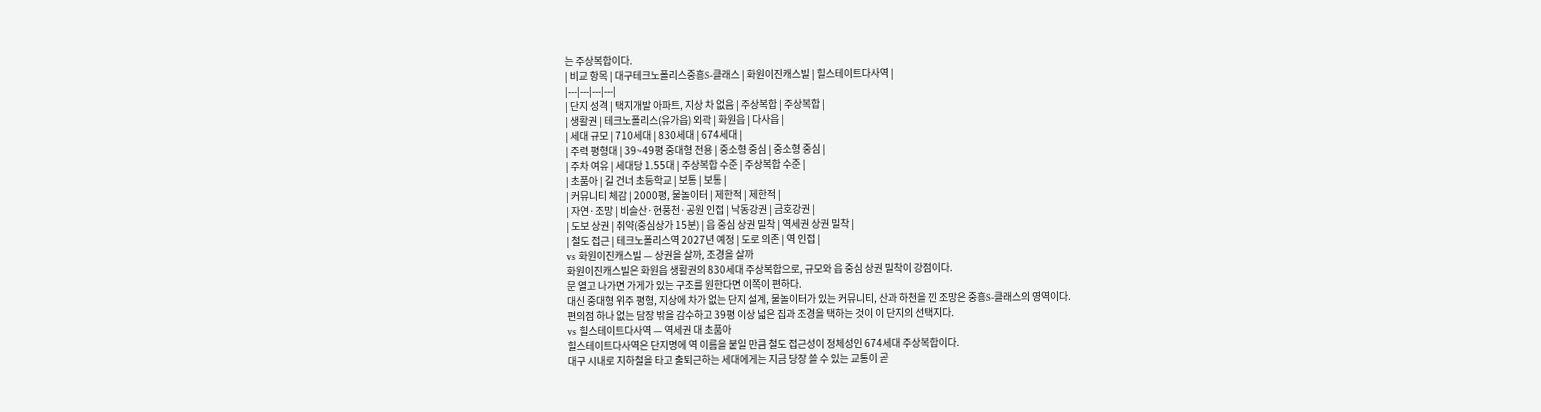는 주상복합이다.
| 비교 항목 | 대구테크노폴리스중흥S-클래스 | 화원이진캐스빌 | 힐스테이트다사역 |
|---|---|---|---|
| 단지 성격 | 택지개발 아파트, 지상 차 없음 | 주상복합 | 주상복합 |
| 생활권 | 테크노폴리스(유가읍) 외곽 | 화원읍 | 다사읍 |
| 세대 규모 | 710세대 | 830세대 | 674세대 |
| 주력 평형대 | 39~49평 중대형 전용 | 중소형 중심 | 중소형 중심 |
| 주차 여유 | 세대당 1.55대 | 주상복합 수준 | 주상복합 수준 |
| 초품아 | 길 건너 초등학교 | 보통 | 보통 |
| 커뮤니티 체감 | 2000평, 물놀이터 | 제한적 | 제한적 |
| 자연·조망 | 비슬산·현풍천·공원 인접 | 낙동강권 | 금호강권 |
| 도보 상권 | 취약(중심상가 15분) | 읍 중심 상권 밀착 | 역세권 상권 밀착 |
| 철도 접근 | 테크노폴리스역 2027년 예정 | 도로 의존 | 역 인접 |
vs 화원이진캐스빌 — 상권을 살까, 조경을 살까
화원이진캐스빌은 화원읍 생활권의 830세대 주상복합으로, 규모와 읍 중심 상권 밀착이 강점이다.
문 열고 나가면 가게가 있는 구조를 원한다면 이쪽이 편하다.
대신 중대형 위주 평형, 지상에 차가 없는 단지 설계, 물놀이터가 있는 커뮤니티, 산과 하천을 낀 조망은 중흥S-클래스의 영역이다.
편의점 하나 없는 담장 밖을 감수하고 39평 이상 넓은 집과 조경을 택하는 것이 이 단지의 선택지다.
vs 힐스테이트다사역 — 역세권 대 초품아
힐스테이트다사역은 단지명에 역 이름을 붙일 만큼 철도 접근성이 정체성인 674세대 주상복합이다.
대구 시내로 지하철을 타고 출퇴근하는 세대에게는 지금 당장 쓸 수 있는 교통이 곧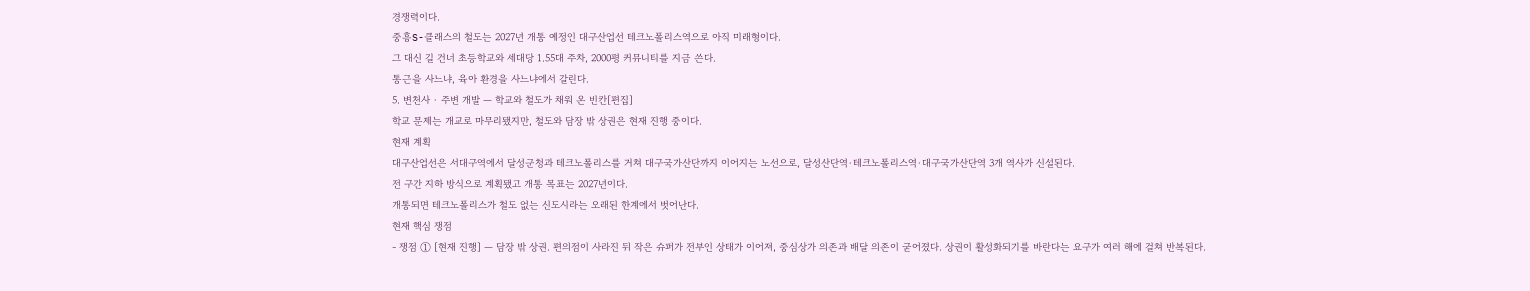경쟁력이다.
중흥S-클래스의 철도는 2027년 개통 예정인 대구산업선 테크노폴리스역으로 아직 미래형이다.
그 대신 길 건너 초등학교와 세대당 1.55대 주차, 2000평 커뮤니티를 지금 쓴다.
통근을 사느냐, 육아 환경을 사느냐에서 갈린다.
5. 변천사 · 주변 개발 — 학교와 철도가 채워 온 빈칸[편집]
학교 문제는 개교로 마무리됐지만, 철도와 담장 밖 상권은 현재 진행 중이다.
현재 계획
대구산업선은 서대구역에서 달성군청과 테크노폴리스를 거쳐 대구국가산단까지 이어지는 노선으로, 달성산단역·테크노폴리스역·대구국가산단역 3개 역사가 신설된다.
전 구간 지하 방식으로 계획됐고 개통 목표는 2027년이다.
개통되면 테크노폴리스가 철도 없는 신도시라는 오래된 한계에서 벗어난다.
현재 핵심 쟁점
- 쟁점 ① [현재 진행] — 담장 밖 상권. 편의점이 사라진 뒤 작은 슈퍼가 전부인 상태가 이어져, 중심상가 의존과 배달 의존이 굳어졌다. 상권이 활성화되기를 바란다는 요구가 여러 해에 걸쳐 반복된다.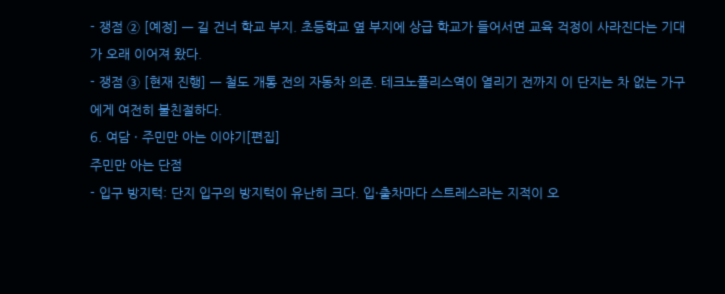- 쟁점 ② [예정] — 길 건너 학교 부지. 초등학교 옆 부지에 상급 학교가 들어서면 교육 걱정이 사라진다는 기대가 오래 이어져 왔다.
- 쟁점 ③ [현재 진행] — 철도 개통 전의 자동차 의존. 테크노폴리스역이 열리기 전까지 이 단지는 차 없는 가구에게 여전히 불친절하다.
6. 여담 · 주민만 아는 이야기[편집]
주민만 아는 단점
- 입구 방지턱: 단지 입구의 방지턱이 유난히 크다. 입·출차마다 스트레스라는 지적이 오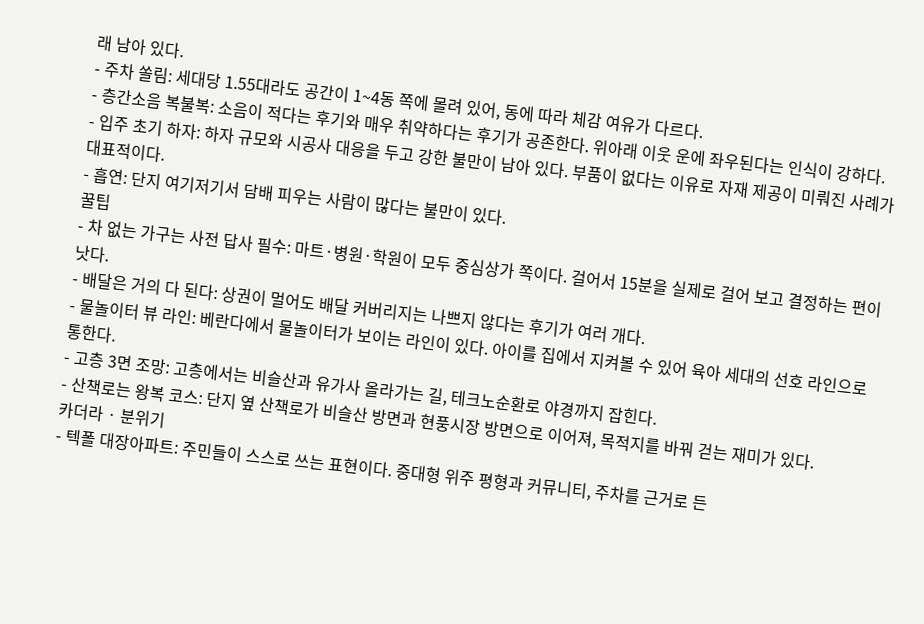래 남아 있다.
- 주차 쏠림: 세대당 1.55대라도 공간이 1~4동 쪽에 몰려 있어, 동에 따라 체감 여유가 다르다.
- 층간소음 복불복: 소음이 적다는 후기와 매우 취약하다는 후기가 공존한다. 위아래 이웃 운에 좌우된다는 인식이 강하다.
- 입주 초기 하자: 하자 규모와 시공사 대응을 두고 강한 불만이 남아 있다. 부품이 없다는 이유로 자재 제공이 미뤄진 사례가 대표적이다.
- 흡연: 단지 여기저기서 담배 피우는 사람이 많다는 불만이 있다.
꿀팁
- 차 없는 가구는 사전 답사 필수: 마트·병원·학원이 모두 중심상가 쪽이다. 걸어서 15분을 실제로 걸어 보고 결정하는 편이 낫다.
- 배달은 거의 다 된다: 상권이 멀어도 배달 커버리지는 나쁘지 않다는 후기가 여러 개다.
- 물놀이터 뷰 라인: 베란다에서 물놀이터가 보이는 라인이 있다. 아이를 집에서 지켜볼 수 있어 육아 세대의 선호 라인으로 통한다.
- 고층 3면 조망: 고층에서는 비슬산과 유가사 올라가는 길, 테크노순환로 야경까지 잡힌다.
- 산책로는 왕복 코스: 단지 옆 산책로가 비슬산 방면과 현풍시장 방면으로 이어져, 목적지를 바꿔 걷는 재미가 있다.
카더라 · 분위기
- 텍폴 대장아파트: 주민들이 스스로 쓰는 표현이다. 중대형 위주 평형과 커뮤니티, 주차를 근거로 든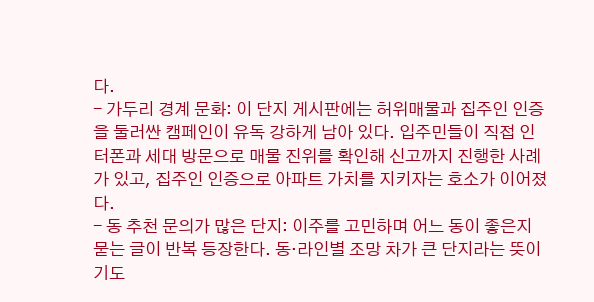다.
- 가두리 경계 문화: 이 단지 게시판에는 허위매물과 집주인 인증을 둘러싼 캠페인이 유독 강하게 남아 있다. 입주민들이 직접 인터폰과 세대 방문으로 매물 진위를 확인해 신고까지 진행한 사례가 있고, 집주인 인증으로 아파트 가치를 지키자는 호소가 이어졌다.
- 동 추천 문의가 많은 단지: 이주를 고민하며 어느 동이 좋은지 묻는 글이 반복 등장한다. 동·라인별 조망 차가 큰 단지라는 뜻이기도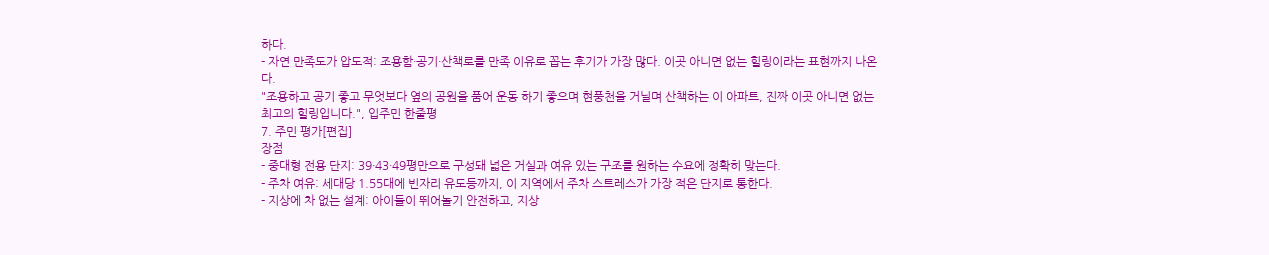하다.
- 자연 만족도가 압도적: 조용함·공기·산책로를 만족 이유로 꼽는 후기가 가장 많다. 이곳 아니면 없는 힐링이라는 표현까지 나온다.
"조용하고 공기 좋고 무엇보다 옆의 공원을 품어 운동 하기 좋으며 현풍천을 거닐며 산책하는 이 아파트, 진짜 이곳 아니면 없는 최고의 힐링입니다.", 입주민 한줄평
7. 주민 평가[편집]
장점
- 중대형 전용 단지: 39·43·49평만으로 구성돼 넓은 거실과 여유 있는 구조를 원하는 수요에 정확히 맞는다.
- 주차 여유: 세대당 1.55대에 빈자리 유도등까지, 이 지역에서 주차 스트레스가 가장 적은 단지로 통한다.
- 지상에 차 없는 설계: 아이들이 뛰어놀기 안전하고, 지상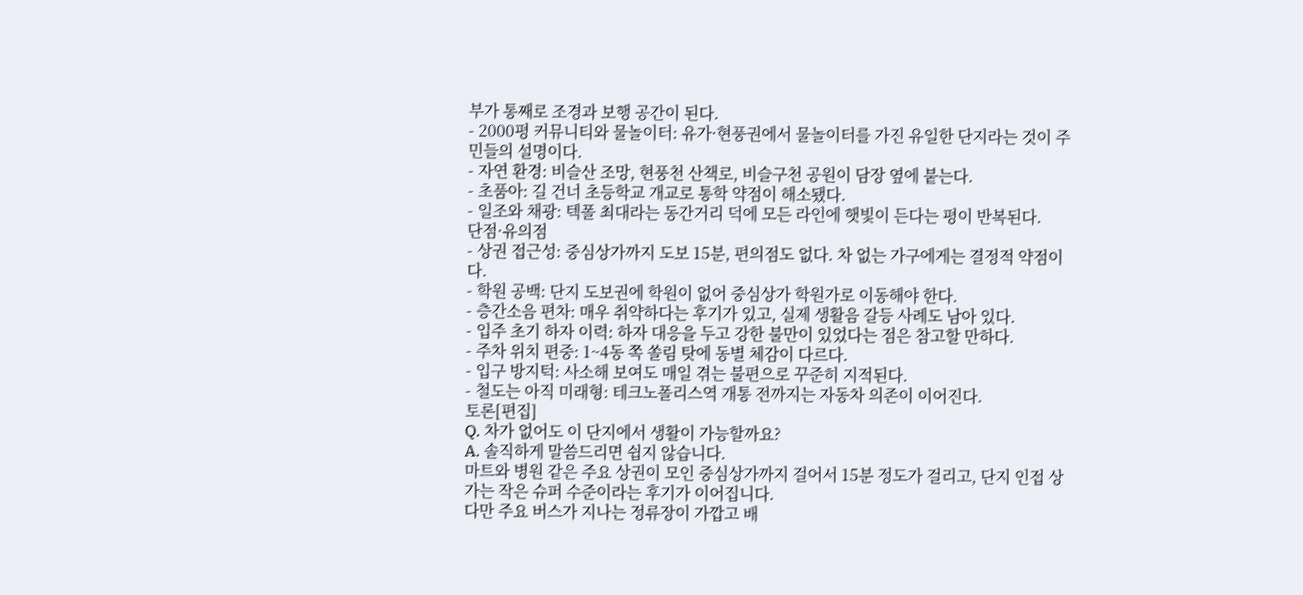부가 통째로 조경과 보행 공간이 된다.
- 2000평 커뮤니티와 물놀이터: 유가·현풍권에서 물놀이터를 가진 유일한 단지라는 것이 주민들의 설명이다.
- 자연 환경: 비슬산 조망, 현풍천 산책로, 비슬구천 공원이 담장 옆에 붙는다.
- 초품아: 길 건너 초등학교 개교로 통학 약점이 해소됐다.
- 일조와 채광: 텍폴 최대라는 동간거리 덕에 모든 라인에 햇빛이 든다는 평이 반복된다.
단점·유의점
- 상권 접근성: 중심상가까지 도보 15분, 편의점도 없다. 차 없는 가구에게는 결정적 약점이다.
- 학원 공백: 단지 도보권에 학원이 없어 중심상가 학원가로 이동해야 한다.
- 층간소음 편차: 매우 취약하다는 후기가 있고, 실제 생활음 갈등 사례도 남아 있다.
- 입주 초기 하자 이력: 하자 대응을 두고 강한 불만이 있었다는 점은 참고할 만하다.
- 주차 위치 편중: 1~4동 쪽 쏠림 탓에 동별 체감이 다르다.
- 입구 방지턱: 사소해 보여도 매일 겪는 불편으로 꾸준히 지적된다.
- 철도는 아직 미래형: 테크노폴리스역 개통 전까지는 자동차 의존이 이어진다.
토론[편집]
Q. 차가 없어도 이 단지에서 생활이 가능할까요?
A. 솔직하게 말씀드리면 쉽지 않습니다.
마트와 병원 같은 주요 상권이 모인 중심상가까지 걸어서 15분 정도가 걸리고, 단지 인접 상가는 작은 슈퍼 수준이라는 후기가 이어집니다.
다만 주요 버스가 지나는 정류장이 가깝고 배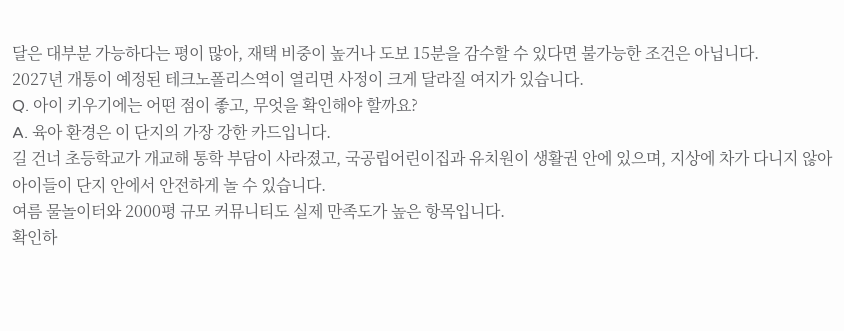달은 대부분 가능하다는 평이 많아, 재택 비중이 높거나 도보 15분을 감수할 수 있다면 불가능한 조건은 아닙니다.
2027년 개통이 예정된 테크노폴리스역이 열리면 사정이 크게 달라질 여지가 있습니다.
Q. 아이 키우기에는 어떤 점이 좋고, 무엇을 확인해야 할까요?
A. 육아 환경은 이 단지의 가장 강한 카드입니다.
길 건너 초등학교가 개교해 통학 부담이 사라졌고, 국공립어린이집과 유치원이 생활권 안에 있으며, 지상에 차가 다니지 않아 아이들이 단지 안에서 안전하게 놀 수 있습니다.
여름 물놀이터와 2000평 규모 커뮤니티도 실제 만족도가 높은 항목입니다.
확인하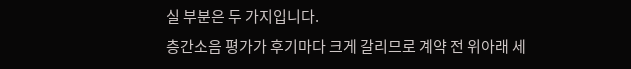실 부분은 두 가지입니다.
층간소음 평가가 후기마다 크게 갈리므로 계약 전 위아래 세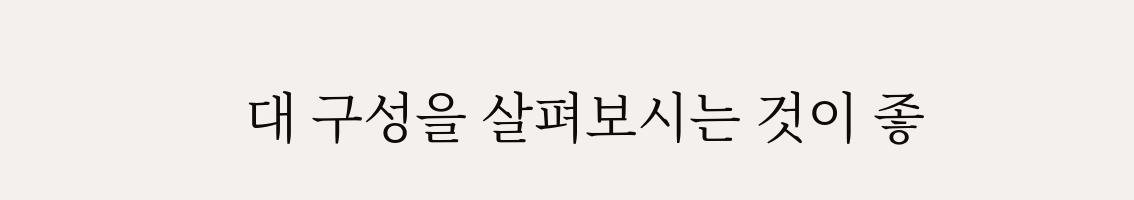대 구성을 살펴보시는 것이 좋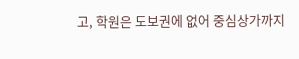고, 학원은 도보권에 없어 중심상가까지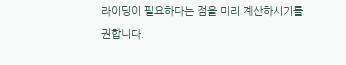라이딩이 필요하다는 점을 미리 계산하시기를 권합니다.